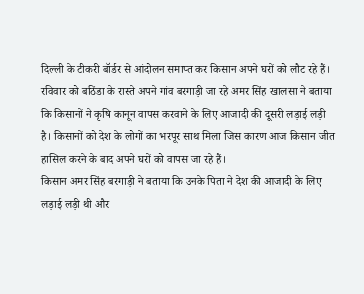दिल्ली के टीकरी बॉर्डर से आंदोलन समाप्त कर किसान अपने घरों को लौट रहे हैं। रविवार को बठिंडा के रास्ते अपने गांव बरगाड़ी जा रहे अमर सिंह खालसा ने बताया कि किसानों ने कृषि कानून वापस करवाने के लिए आजादी की दूसरी लड़ाई लड़ी है। किसानों को देश के लोगों का भरपूर साथ मिला जिस कारण आज किसान जीत हासिल करने के बाद अपने घरों को वापस जा रहे हैं।
किसान अमर सिंह बरगाड़ी ने बताया कि उनके पिता ने देश की आजादी के लिए लड़ाई लड़ी थी और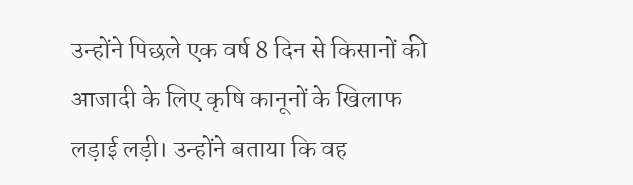उन्होंने पिछले एक वर्ष 8 दिन से किसानों की आजादी के लिए कृषि कानूनों के खिलाफ लड़ाई लड़ी। उन्होंने बताया कि वह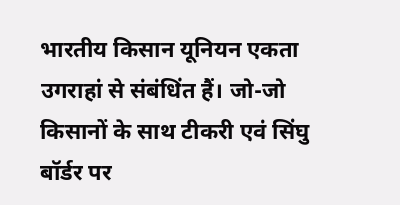भारतीय किसान यूनियन एकता उगराहां से संबंधिंत हैं। जो-जो किसानों के साथ टीकरी एवं सिंघु बॉर्डर पर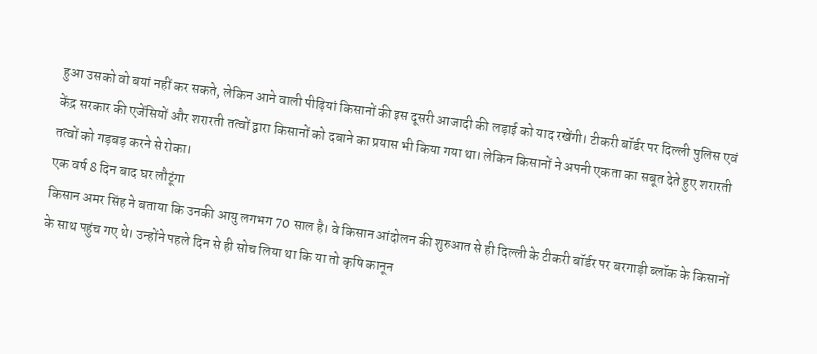हुआ उसको वो बयां नहीं कर सकते, लेकिन आने वाली पीढ़ियां किसानों की इस दूसरी आजादी की लड़ाई को याद रखेंगी। टीकरी बॉर्डर पर दिल्ली पुलिस एवं केंद्र सरकार की एजेंसियों और शरारती तत्वों द्वारा किसानों को दबाने का प्रयास भी किया गया था। लेकिन किसानों ने अपनी एकता का सबूत देते हुए शरारती तत्वों को गड़बड़ करने से रोका।
एक वर्ष 8 दिन बाद घर लौटूंगा
किसान अमर सिंह ने बताया कि उनकी आयु लगभग 70 साल है। वे किसान आंदोलन की शुरुआत से ही दिल्ली के टीकरी बॉर्डर पर बरगाड़ी ब्लॉक के किसानों के साथ पहुंच गए थे। उन्होंने पहले दिन से ही सोच लिया था कि या तो कृषि कानून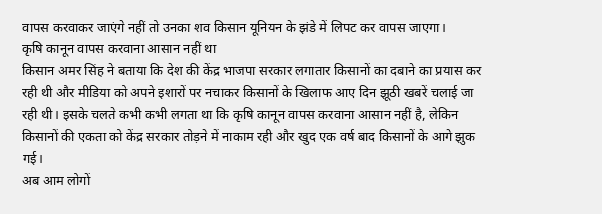वापस करवाकर जाएंगे नहीं तो उनका शव किसान यूनियन के झंडे में लिपट कर वापस जाएगा।
कृषि कानून वापस करवाना आसान नहीं था
किसान अमर सिंह ने बताया कि देश की केंद्र भाजपा सरकार लगातार किसानों का दबाने का प्रयास कर रही थी और मीडिया को अपने इशारों पर नचाकर किसानों के खिलाफ आए दिन झूठी खबरें चलाई जा रही थी। इसके चलते कभी कभी लगता था कि कृषि कानून वापस करवाना आसान नहीं है, लेकिन किसानों की एकता को केंद्र सरकार तोड़ने में नाकाम रही और खुद एक वर्ष बाद किसानों के आगे झुक गई।
अब आम लोगों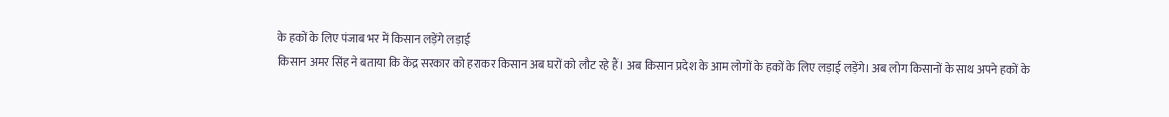के हकों के लिए पंजाब भर में किसान लड़ेंगे लड़ाई
किसान अमर सिंह ने बताया कि केंद्र सरकार को हराकर किसान अब घरों को लौट रहे हैं। अब किसान प्रदेश के आम लोगों के हकों के लिए लड़ाई लड़ेंगे। अब लोग किसानों के साथ अपने हकों के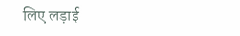लिए लड़ाई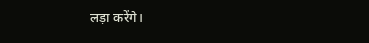लड़ा करेंगे।